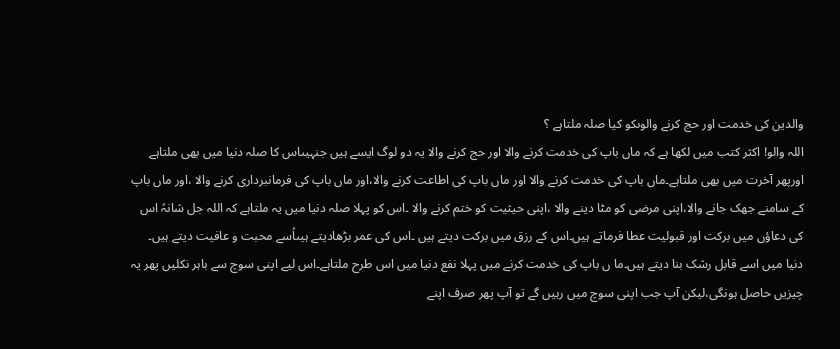والدین کی خدمت اور حج کرنے والوںکو کیا صلہ ملتاہے ؟
اللہ والو! اکثر کتب میں لکھا ہے کہ ماں باپ کی خدمت کرنے والا اور حج کرنے والا یہ دو لوگ ایسے ہیں جنہیںاس کا صلہ دنیا میں بھی ملتاہے اورپھر آخرت میں بھی ملتاہے۔ماں باپ کی خدمت کرنے والا اور ماں باپ کی اطاعت کرنے والا،اور ماں باپ کی فرمانبرداری کرنے والا ،اور ماں باپ کے سامنے جھک جانے والا،اپنی مرضی کو مٹا دینے والا ،اپنی حیثیت کو ختم کرنے والا ۔اس کو پہلا صلہ دنیا میں یہ ملتاہے کہ اللہ جل شانہُ اس کی دعاؤں میں برکت اور قبولیت عطا فرماتے ہیں۔اس کے رزق میں برکت دیتے ہیں ۔اس کی عمر بڑھادیتے ہیںاُسے محبت و عافیت دیتے ہیں۔ دنیا میں اسے قابل رشک بنا دیتے ہیں۔ما ں باپ کی خدمت کرنے میں پہلا نفع دنیا میں اس طرح ملتاہے۔اس لیے اپنی سوچ سے باہر نکلیں پھر یہ چیزیں حاصل ہونگی،لیکن آپ جب اپنی سوچ میں رہیں گے تو آپ پھر صرف اپنے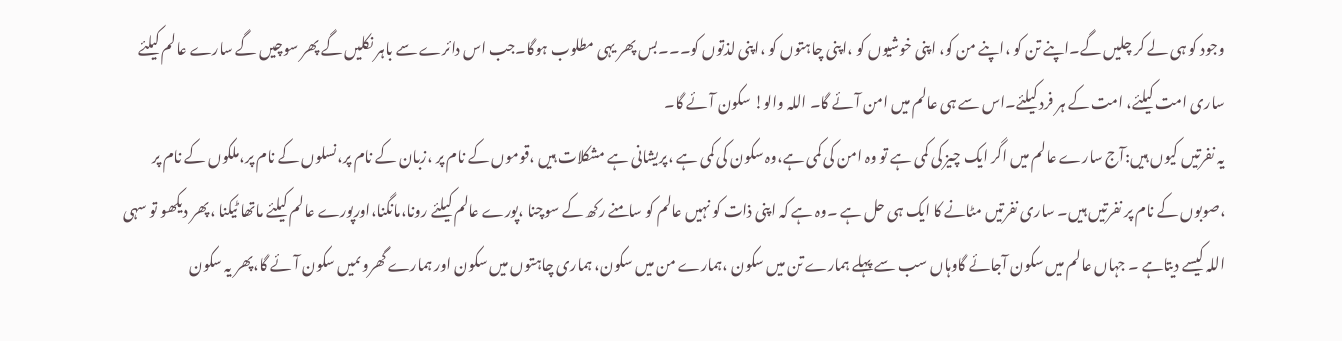وجود کو ہی لے کر چلیں گے۔اپنے تن کو ،اپنے من کو، اپنی خوشیوں کو ،اپنی چاہتوں کو ،اپنی لذتوں کو۔۔۔بس پھر یہی مطلوب ہوگا۔جب اس دائرے سے باہر نکلیں گے پھر سوچیں گے سارے عالم کیلئے ساری امت کیلئے، امت کے ہر فرد کیلئے۔اس سے ہی عالم میں امن آئے گا۔ اللہ والو! سکون آئے گا۔
یہ نفرتیں کیوں ہیں:آج سارے عالم میں اگر ایک چیز کی کمی ہے تو وہ امن کی کمی ہے،وہ سکون کی کمی ہے ،پریشانی ہے مشکلات ہیں ،قوموں کے نام پر ،زبان کے نام پر،نسلوں کے نام پر،ملکوں کے نام پر ،صوبوں کے نام پر نفرتیں ہیں۔ ساری نفرتیں مٹانے کا ایک ہی حل ہے ۔وہ ہے کہ اپنی ذات کو نہیں عالم کو سامنے رکھ کے سوچنا ،پورے عالم کیلئے رونا،مانگنا،اورپورے عالم کیلئے ماتھا ٹیکنا ،پھر دیکھو تو سہی اللہ کیسے دیتاہے ۔ جہاں عالم میں سکون آجائے گاوہاں سب سے پہلے ہمارے تن میں سکون ،ہمارے من میں سکون، ہماری چاہتوں میں سکون اور ہمارے گھروںمیں سکون آئے گا،پھر یہ سکون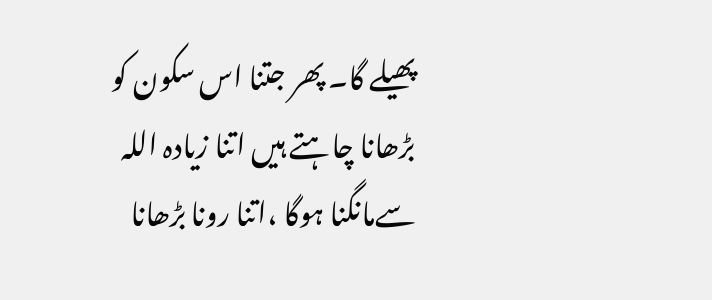پھیلے گا۔ پھر جتنا اس سکون کو بڑھانا چاہتے ہیں اتنا زیادہ اللہ سےمانگنا ہوگا ،اتنا رونا بڑھانا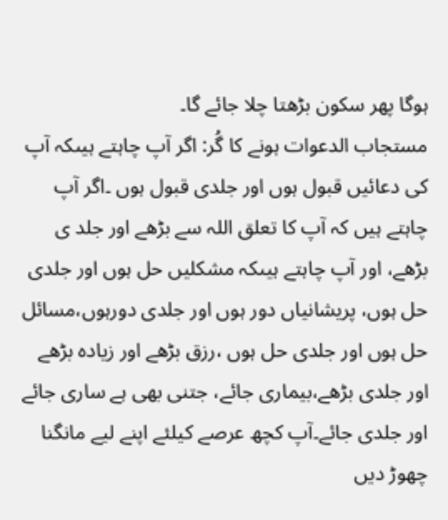ہوگا پھر سکون بڑھتا چلا جائے گا۔
مستجاب الدعوات ہونے کا گُر: اگر آپ چاہتے ہیںکہ آپ کی دعائیں قبول ہوں اور جلدی قبول ہوں ۔اگر آپ چاہتے ہیں کہ آپ کا تعلق اللہ سے بڑھے اور جلد ی بڑھے، اور آپ چاہتے ہیںکہ مشکلیں حل ہوں اور جلدی حل ہوں، پریشانیاں دور ہوں اور جلدی دورہوں،مسائل حل ہوں اور جلدی حل ہوں ،رزق بڑھے اور زیادہ بڑھے اور جلدی بڑھے،بیماری جائے، جتنی بھی ہے ساری جائے اور جلدی جائے۔آپ کچھ عرصے کیلئے اپنے لیے مانگنا چھوڑ دیں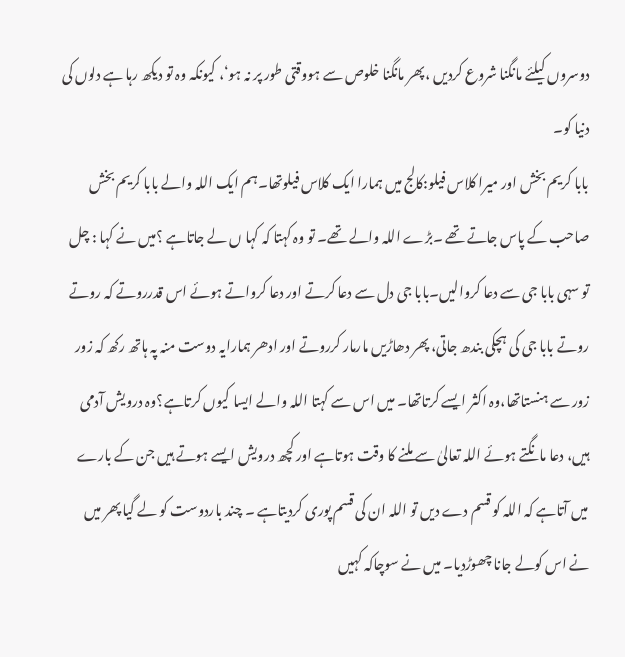دوسروں کیلئے مانگنا شروع کردیں ،پھر مانگنا خلوص سے ہووقتی طور پر نہ ہو‘، کیونکہ وہ تو دیکھ رہا ہے دلوں کی دنیا کو۔
بابا کریم بخش اور میرا کلاس فیلو:کالج میں ہمارا ایک کلاس فیلوتھا۔ہم ایک اللہ والے بابا کریم بخش صاحب کے پاس جاتے تھے ۔بڑے اللہ والے تھے۔ تو وہ کہتا کہ کہا ں لے جاتاہے ؟میں نے کہا : چل تو سہی بابا جی سے دعا کروالیں۔بابا جی دل سے دعا کرتے اور دعا کرواتے ہوئے اس قدرروتے کہ روتے روتے بابا جی کی ہچکی بندھ جاتی، پھر دھاڑیں مارمار کرروتے اور ادھر ہمارایہ دوست منہ پہ ہاتھ رکھ کہ زور زور سے ہنستاتھا،وہ اکثر ایسے کرتاتھا۔ میں اس سے کہتا اللہ والے ایسا کیوں کرتاہے؟وہ درویش آدمی ہیں، دعا مانگتے ہوئے اللہ تعالیٰ سے ملنے کا وقت ہوتاہے اور کچھ درویش ایسے ہوتے ہیں جن کے بارے میں آتاہے کہ اللہ کو قسم دے دیں تو اللہ ان کی قسم پوری کردیتاہے ۔ چند باردوست کو لے گیا پھر میں نے اس کولے جانا چھوڑدیا۔ میں نے سوچاکہ کہیں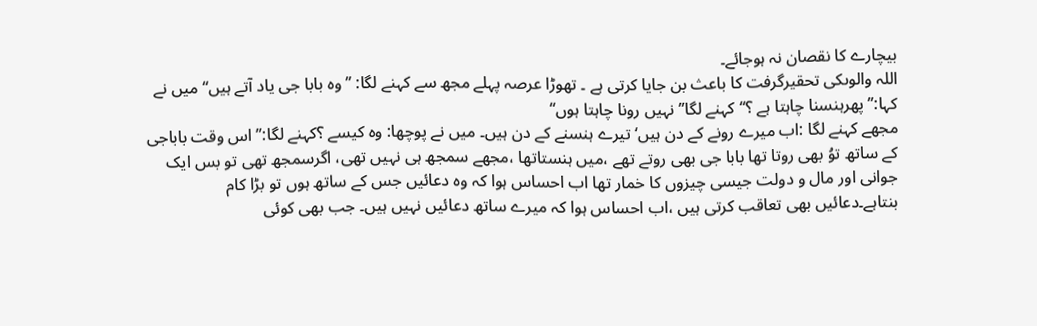بیچارے کا نقصان نہ ہوجائے۔
اللہ والوںکی تحقیرگرفت کا باعث بن جایا کرتی ہے ۔ تھوڑا عرصہ پہلے مجھ سے کہنے لگا: ’’وہ بابا جی یاد آتے ہیں‘‘ میں نے کہا:’’ پھرہنسنا چاہتا ہے ؟‘‘کہنے لگا’’ نہیں رونا چاہتا ہوں‘‘
مجھے کہنے لگا :اب میرے رونے کے دن ہیں‘ تیرے ہنسنے کے دن ہیں۔ میں نے پوچھا: وہ کیسے ؟کہنے لگا:’’ اس وقت باباجی کے ساتھ توُ بھی روتا تھا بابا جی بھی روتے تھے ،میں ہنستاتھا ،مجھے سمجھ ہی نہیں تھی، اگرسمجھ تھی تو بس ایک جوانی اور مال و دولت جیسی چیزوں کا خمار تھا اب احساس ہوا کہ وہ دعائیں جس کے ساتھ ہوں تو بڑا کام بنتاہے۔دعائیں بھی تعاقب کرتی ہیں ،اب احساس ہوا کہ میرے ساتھ دعائیں نہیں ہیں۔ جب بھی کوئی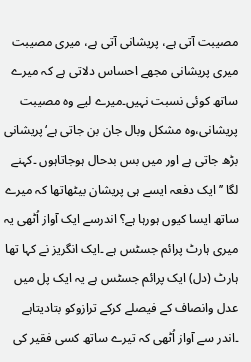مصیبت آتی ہے، پریشانی آتی ہے، میری مصیبت میری پریشانی مجھے احساس دلاتی ہے کہ میرے ساتھ کوئی نسبت نہیں۔میرے لیے وہ مصیبت پریشانی،وہ مشکل وبال جان بن جاتی ہے‘پریشانی بڑھ جاتی ہے اور میں بس بدحال ہوجاتاہوں ۔کہنے لگا ’’ایک دفعہ ایسے ہی پریشان بیٹھاتھا کہ میرے ساتھ ایسا کیوں ہورہا ہے؟ اندرسے ایک آواز اُٹھی یہ میری ہارٹ پرائم جسٹس ہے ۔ایک انگریز نے کہا تھا ہارٹ (دل) ایک پرائم جسٹس ہے یہ ایک پل میں عدل وانصاف کے فیصلے کرکے ترازوکو بتادیتاہے ۔اندر سے آواز اُٹھی کہ تیرے ساتھ کسی فقیر کی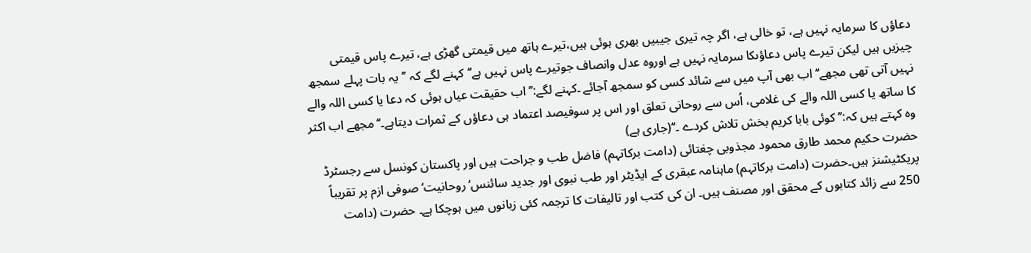دعاؤں کا سرمایہ نہیں ہے، تو خالی ہے، اگر چہ تیری جیبیں بھری ہوئی ہیں،تیرے ہاتھ میں قیمتی گھڑی ہے، تیرے پاس قیمتی چیزیں ہیں لیکن تیرے پاس دعاؤںکا سرمایہ نہیں ہے اوروہ عدل وانصاف جوتیرے پاس نہیں ہے‘‘ کہنے لگے کہ ’’یہ بات پہلے سمجھ نہیں آتی تھی مجھے‘‘ اب بھی آپ میں سے شائد کسی کو سمجھ آجائے ۔کہنے لگے:’’اب حقیقت عیاں ہوئی کہ دعا یا کسی اللہ والے کا ساتھ یا کسی اللہ والے کی غلامی، اُس سے روحانی تعلق اور اس پر سوفیصد اعتماد ہی دعاؤں کے ثمرات دیتاہے۔‘‘مجھے اب اکثر وہ کہتے ہیں کہ:’’ کوئی بابا کریم بخش تلاش کردے ۔‘‘(جاری ہے)
حضرت حکیم محمد طارق محمود مجذوبی چغتائی (دامت برکاتہم) فاضل طب و جراحت ہیں اور پاکستان کونسل سے رجسٹرڈ پریکٹیشنز ہیں۔حضرت (دامت برکاتہم) ماہنامہ عبقری کے ایڈیٹر اور طب نبوی اور جدید سائنس‘ روحانیت‘ صوفی ازم پر تقریباً 250 سے زائد کتابوں کے محقق اور مصنف ہیں۔ ان کی کتب اور تالیفات کا ترجمہ کئی زبانوں میں ہوچکا ہے۔ حضرت (دامت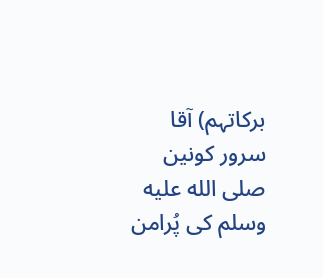برکاتہم) آقا سرور کونین صلى الله عليه وسلم کی پُرامن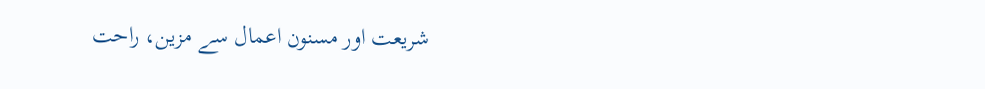شریعت اور مسنون اعمال سے مزین، راحت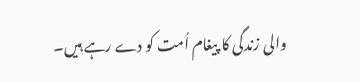والی زندگی کا پیغام اُمت کو دے رہے ہیں۔